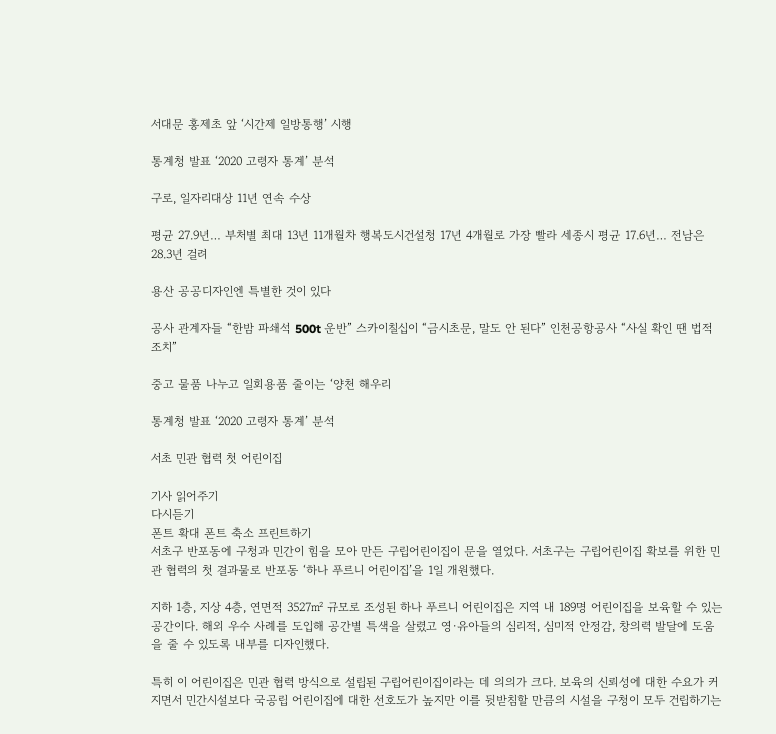서대문 홍제초 앞 ‘시간제 일방통행’ 시행

통계청 발표 ‘2020 고령자 통계’ 분석

구로, 일자리대상 11년 연속 수상

평균 27.9년… 부처별 최대 13년 11개월차 행복도시건설청 17년 4개월로 가장 빨라 세종시 평균 17.6년… 전남은 28.3년 걸려

용산 공공디자인엔 특별한 것이 있다

공사 관계자들 “한밤 파쇄석 500t 운반” 스카이칠십이 “금시초문, 말도 안 된다” 인천공항공사 “사실 확인 땐 법적 조치”

중고 물품 나누고 일회용품 줄이는 ‘양천 해우리

통계청 발표 ‘2020 고령자 통계’ 분석

서초 민관 협력 첫 어린이집

기사 읽어주기
다시듣기
폰트 확대 폰트 축소 프린트하기
서초구 반포동에 구청과 민간이 힘을 모아 만든 구립어린이집이 문을 열었다. 서초구는 구립어린이집 확보를 위한 민관 협력의 첫 결과물로 반포동 ‘하나 푸르니 어린이집’을 1일 개원했다.

지하 1층, 지상 4층, 연면적 3527㎡ 규모로 조성된 하나 푸르니 어린이집은 지역 내 189명 어린이집을 보육할 수 있는 공간이다. 해외 우수 사례를 도입해 공간별 특색을 살렸고 영·유아들의 심리적, 심미적 안정감, 창의력 발달에 도움을 줄 수 있도록 내부를 디자인했다.

특히 이 어린이집은 민관 협력 방식으로 설립된 구립어린이집이라는 데 의의가 크다. 보육의 신뢰성에 대한 수요가 커지면서 민간시설보다 국공립 어린이집에 대한 선호도가 높지만 이를 뒷받침할 만큼의 시설을 구청이 모두 건립하기는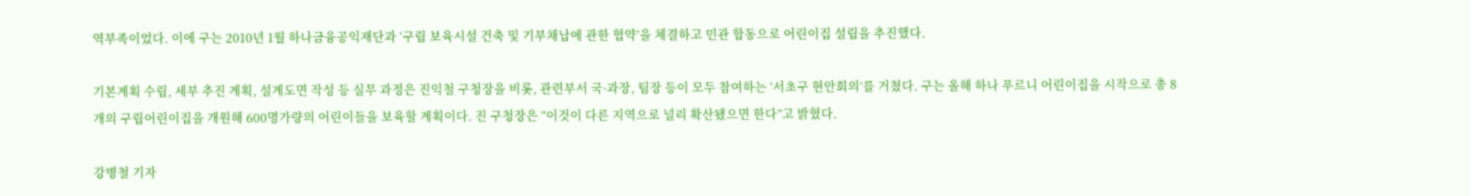역부족이었다. 이에 구는 2010년 1월 하나금융공익재단과 ‘구립 보육시설 건축 및 기부채납에 관한 협약’을 체결하고 민관 합동으로 어린이집 설립을 추진했다.

기본계획 수립, 세부 추진 계획, 설계도면 작성 등 실무 과정은 진익철 구청장을 비롯, 관련부서 국·과장, 팀장 등이 모두 참여하는 ‘서초구 현안회의’를 거쳤다. 구는 올해 하나 푸르니 어린이집을 시작으로 총 8개의 구립어린이집을 개원해 600명가량의 어린이들을 보육할 계획이다. 진 구청장은 “이것이 다른 지역으로 널리 확산됐으면 한다”고 밝혔다.

강병철 기자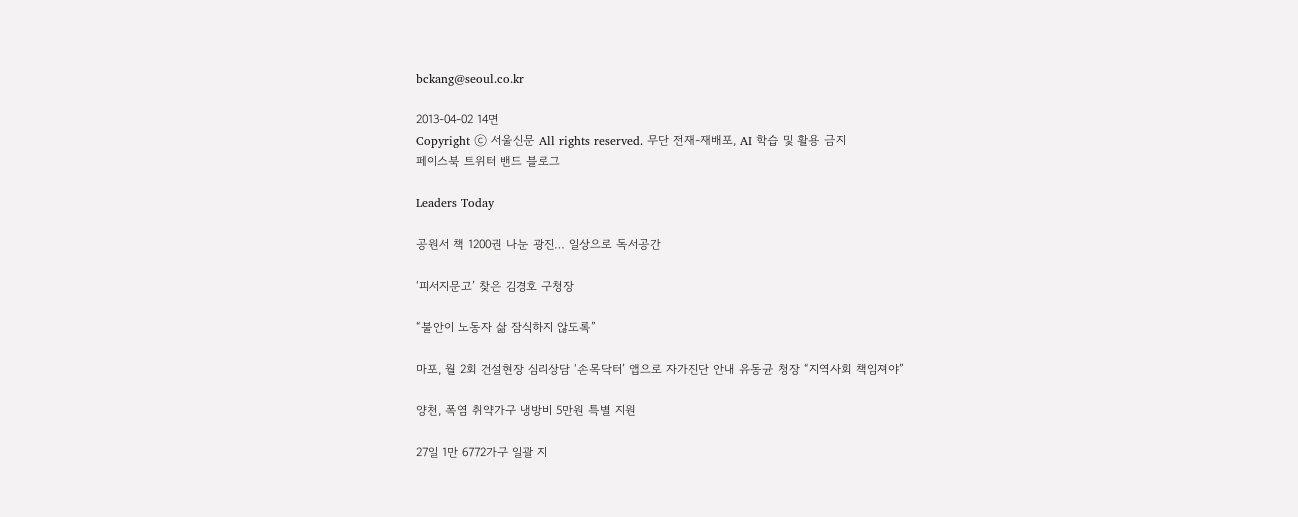bckang@seoul.co.kr

2013-04-02 14면
Copyright ⓒ 서울신문 All rights reserved. 무단 전재-재배포, AI 학습 및 활용 금지
페이스북 트위터 밴드 블로그

Leaders Today

공원서 책 1200권 나눈 광진… 일상으로 독서공간

‘피서지문고’ 찾은 김경호 구청장

“불안이 노동자 삶 잠식하지 않도록”

마포, 월 2회 건설현장 심리상담 ‘손목닥터’ 앱으로 자가진단 안내 유동균 청장 “지역사회 책임져야”

양천, 폭염 취약가구 냉방비 5만원 특별 지원

27일 1만 6772가구 일괄 지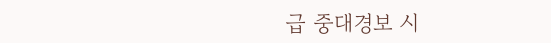급 중대경보 시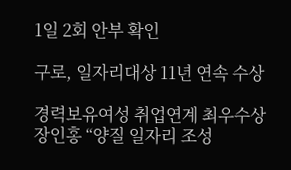1일 2회 안부 확인

구로, 일자리대상 11년 연속 수상

경력보유여성 취업연계 최우수상 장인홍 “양질 일자리 조성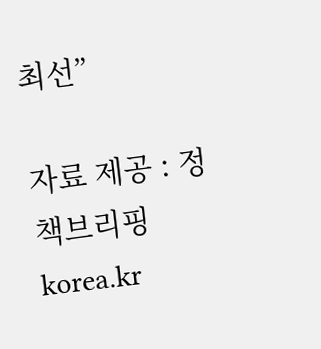최선”

자료 제공 : 정책브리핑 korea.kr